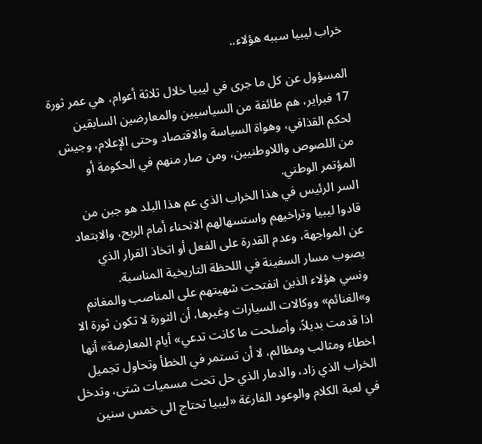خراب ليبيا سببه هؤلاء..

المسؤول عن كل ما جرى في ليبيا خلال ثلاثة أعوام، هي عمر ثورة 17 فبراير، هم طائفة من السياسيين والمعارضين السابقين لحكم القذافي، وهواة السياسة والاقتصاد وحتى الإعلام، وجيش من اللصوص واللاوطنيين، ومن صار منهم في الحكومة أو المؤتمر الوطني.
السر الرئيس في هذا الخراب الذي عم هذا البلد هو جبن من قادوا ليبيا وتراخيهم واستسهالهم الانحناء أمام الريح، والابتعاد عن المواجهة، وعدم القدرة على الفعل أو اتخاذ القرار الذي يصوب مسار السفينة في اللحظة التاريخية المناسبة.
ونسي هؤلاء الذين انفتحت شهيتهم على المناصب والمغانم و»الغنائم» ووكالات السيارات وغيرها، أن الثورة لا تكون ثورة الا اذا قدمت بديلاً، وأصلحت ما كانت تدعي» أيام المعارضة» أنها اخطاء ومثالب ومظالم، لا أن تستمر في الخطأ وتحاول تجميل الخراب الذي زاد، والدمار الذي حل تحت مسميات شتى، وتدخل في لعبة الكلام والوعود الفارغة «ليبيا تحتاج الى خمس سنين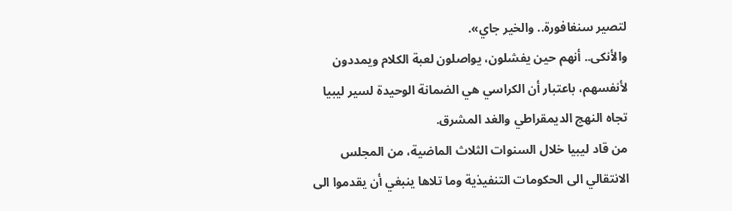لتصير سنغافورة.. والخير جاي».
والأنكى.. أنهم حين يفشلون، يواصلون لعبة الكلام ويمددون لأنفسهم، باعتبار أن الكراسي هي الضمانة الوحيدة لسير ليبيا تجاه النهج الديمقراطي والغد المشرق.
من قاد ليبيا خلال السنوات الثلاث الماضية، من المجلس الانتقالي الى الحكومات التنفيذية وما تلاها ينبغي أن يقدموا الى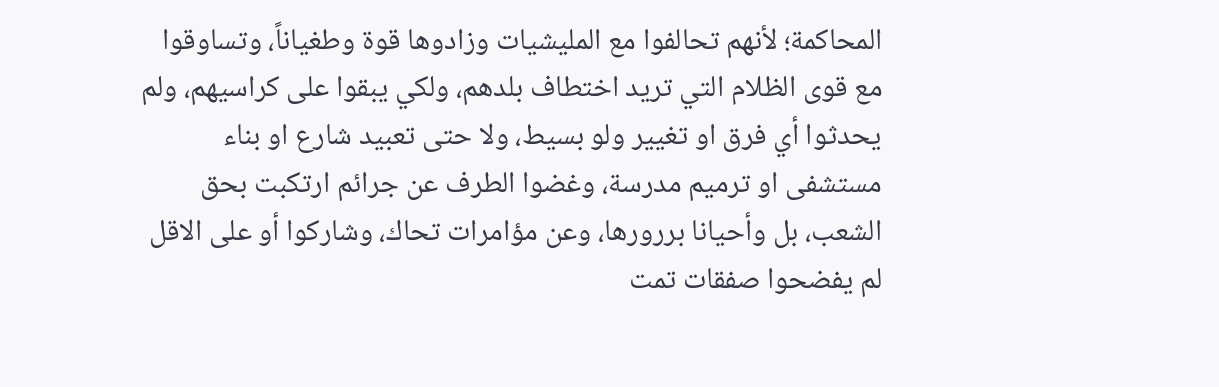المحاكمة؛ لأنهم تحالفوا مع المليشيات وزادوها قوة وطغياناً، وتساوقوا مع قوى الظلام التي تريد اختطاف بلدهم، ولكي يبقوا على كراسيهم، ولم يحدثوا أي فرق او تغيير ولو بسيط، ولا حتى تعبيد شارع او بناء مستشفى او ترميم مدرسة، وغضوا الطرف عن جرائم ارتكبت بحق الشعب، بل وأحيانا بررورها، وعن مؤامرات تحاك، وشاركوا أو على الاقل لم يفضحوا صفقات تمت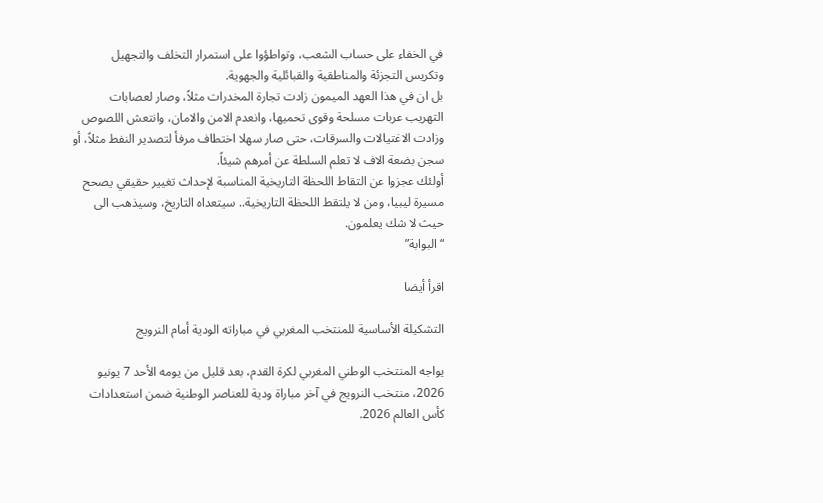في الخفاء على حساب الشعب، وتواطؤوا على استمرار التخلف والتجهيل وتكريس التجزئة والمناطقية والقبائلية والجهوية.
بل ان في هذا العهد الميمون زادت تجارة المخدرات مثلاً، وصار لعصابات التهريب عربات مسلحة وقوى تحميها، وانعدم الامن والامان، وانتعش اللصوص وزادت الاغتيالات والسرقات، حتى صار سهلا اختطاف مرفأ لتصدير النفط مثلاً، أو سجن بضعة الاف لا تعلم السلطة عن أمرهم شيئاً.
أولئك عجزوا عن التقاط اللحظة التاريخية المناسبة لإحداث تغيير حقيقي يصحح مسيرة ليبيا، ومن لا يلتقط اللحظة التاريخية.. سيتعداه التاريخ، وسيذهب الى حيث لا شك يعلمون.
“البوابة”

اقرأ أيضا

التشكيلة الأساسية للمنتخب المغربي في مباراته الودية أمام النرويج

يواجه المنتخب الوطني المغربي لكرة القدم، بعد قليل من يومه الأحد 7 يونيو 2026، منتخب النرويج في آخر مباراة ودية للعناصر الوطنية ضمن استعدادات كأس العالم 2026.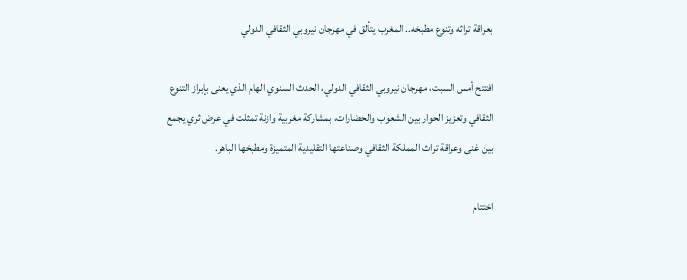بعراقة تراثه وتنوع مطبخه.. المغرب يتألق في مهرجان نيروبي الثقافي الدولي

افتتح أمس السبت، مهرجان نيروبي الثقافي الدولي، الحدث السنوي الهام الذي يعنى بإبراز التنوع الثقافي وتعزيز الحوار بين الشعوب والحضارات، بمشاركة مغربية وازنة تمثلت في عرض ثري يجمع بين غنى وعراقة تراث المملكة الثقافي وصناعتها التقليدية المتميزة ومطبخها الباهر.

اختتام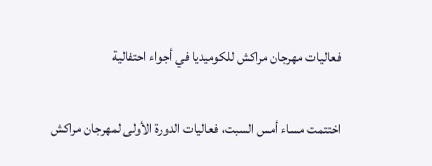فعاليات مهرجان مراكش للكوميديا في أجواء احتفالية

اختتمت مساء أمس السبت، فعاليات الدورة الأولى لمهرجان مراكش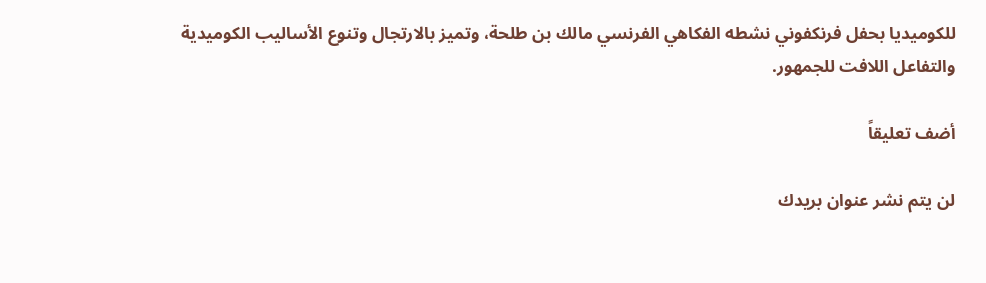للكوميديا بحفل فرنكفوني نشطه الفكاهي الفرنسي مالك بن طلحة، وتميز بالارتجال وتنوع الأساليب الكوميدية والتفاعل اللافت للجمهور.

أضف تعليقاً

لن يتم نشر عنوان بريدك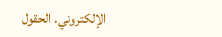الإلكتروني. الحقول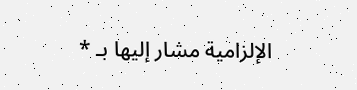الإلزامية مشار إليها بـ *